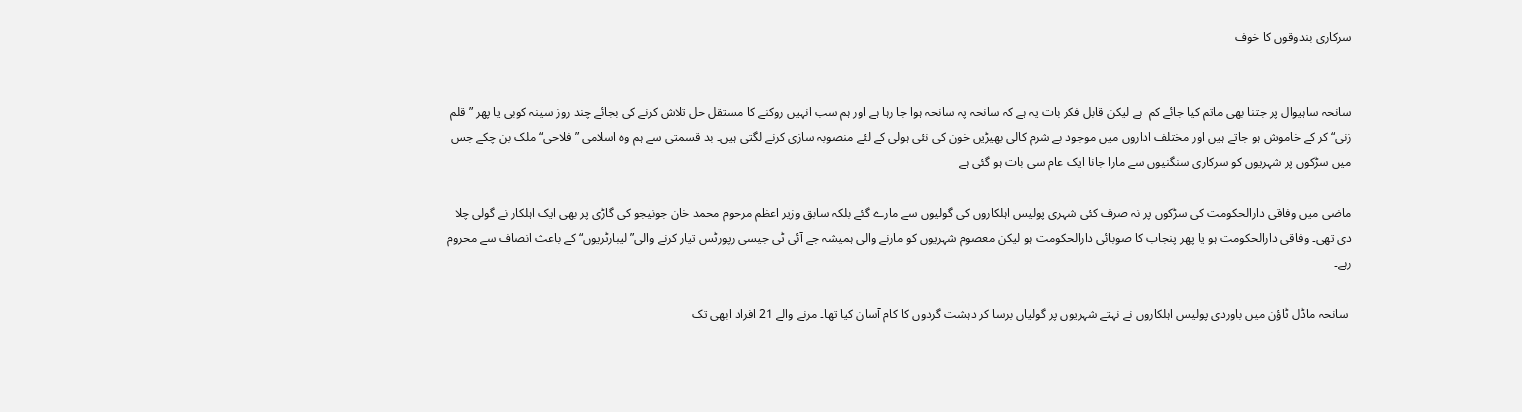سرکاری بندوقوں کا خوف


سانحہ ساہیوال پر جتنا بھی ماتم کیا جائے کم  ہے لیکن قابل فکر بات یہ ہے کہ سانحہ پہ سانحہ ہوا جا رہا ہے اور ہم سب انہیں روکنے کا مستقل حل تلاش کرنے کی بجائے چند روز سینہ کوبی یا پھر ”قلم زنی“ کر کے خاموش ہو جاتے ہیں اور مختلف اداروں میں موجود بے شرم کالی بھیڑیں خون کی نئی ہولی کے لئے منصوبہ سازی کرنے لگتی ہیں۔ بد قسمتی سے ہم وہ اسلامی ”فلاحی“ ملک بن چکے جس میں سڑکوں پر شہریوں کو سرکاری سنگنیوں سے مارا جانا ایک عام سی بات ہو گئی ہے

ماضی میں وفاقی دارالحکومت کی سڑکوں پر نہ صرف کئی شہری پولیس اہلکاروں کی گولیوں سے مارے گئے بلکہ سابق وزیر اعظم مرحوم محمد خان جونیجو کی گاڑی پر بھی ایک اہلکار نے گولی چلا دی تھی۔ وفاقی دارالحکومت ہو یا پھر پنجاب کا صوبائی دارالحکومت ہو لیکن معصوم شہریوں کو مارنے والی ہمیشہ جے آئی ٹی جیسی رپورٹس تیار کرنے والی” لیبارٹریوں“ کے باعث انصاف سے محروم رہے۔

 سانحہ ماڈل ٹاؤن میں باوردی پولیس اہلکاروں نے نہتے شہریوں پر گولیاں برسا کر دہشت گردوں کا کام آسان کیا تھا۔ مرنے والے 21 افراد ابھی تک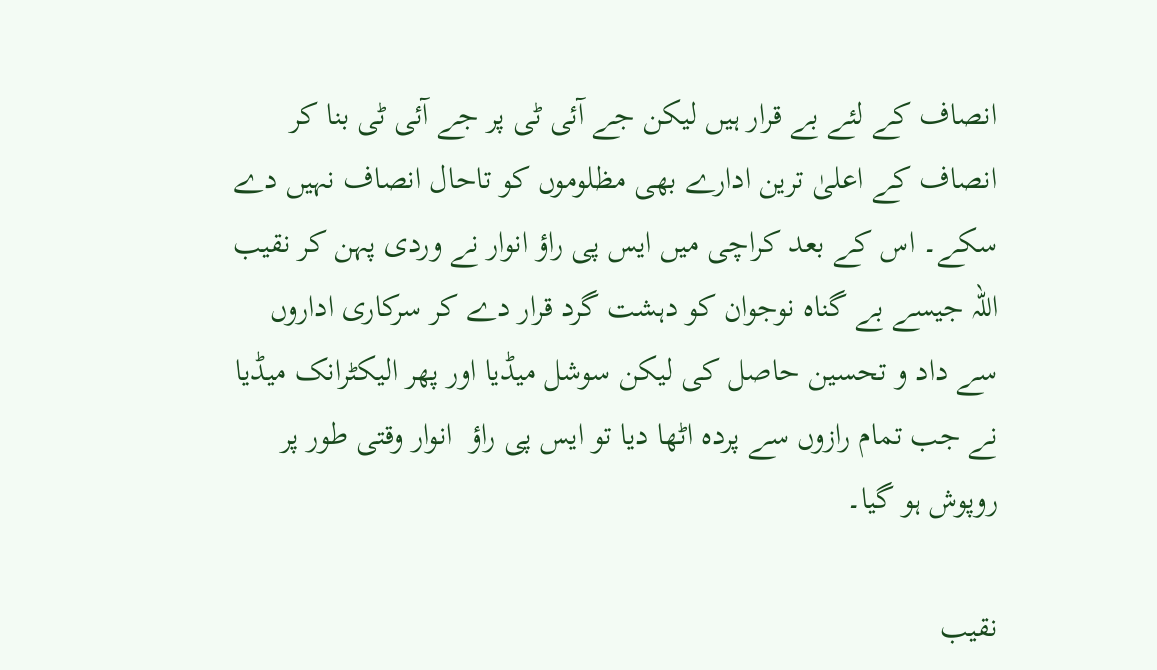انصاف کے لئے بے قرار ہیں لیکن جے آئی ٹی پر جے آئی ٹی بنا کر انصاف کے اعلیٰ ترین ادارے بھی مظلوموں کو تاحال انصاف نہیں دے سکے۔ اس کے بعد کراچی میں ایس پی راؤ انوار نے وردی پہن کر نقیب اللہ جیسے بے گناہ نوجوان کو دہشت گرد قرار دے کر سرکاری اداروں سے داد و تحسین حاصل کی لیکن سوشل میڈیا اور پھر الیکٹرانک میڈیا نے جب تمام رازوں سے پردہ اٹھا دیا تو ایس پی راؤ  انوار وقتی طور پر روپوش ہو گیا۔

نقیب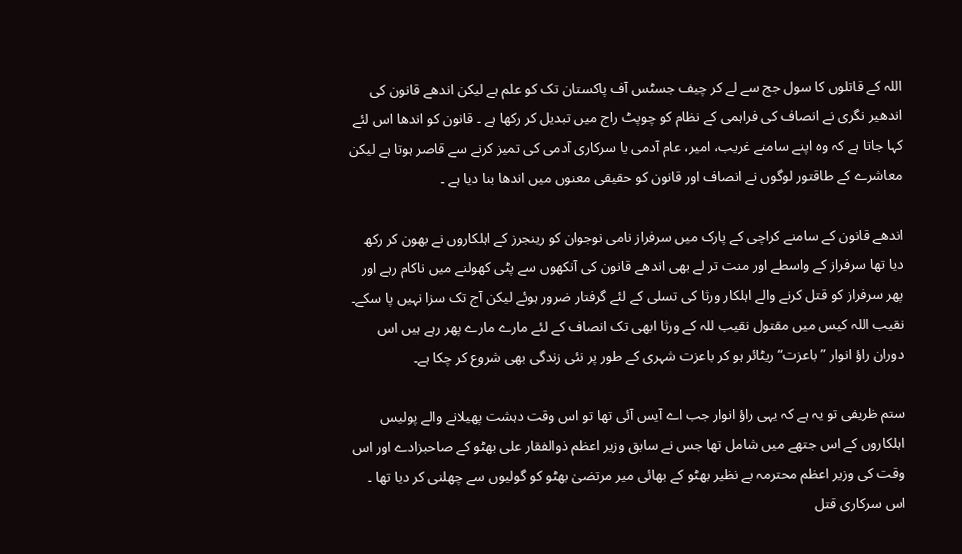اللہ کے قاتلوں کا سول جج سے لے کر چیف جسٹس آف پاکستان تک کو علم ہے لیکن اندھے قانون کی اندھیر نگری نے انصاف کی فراہمی کے نظام کو چوپٹ راج میں تبدیل کر رکھا ہے ۔ قانون کو اندھا اس لئے کہا جاتا ہے کہ وہ اپنے سامنے غریب، امیر، عام آدمی یا سرکاری آدمی کی تمیز کرنے سے قاصر ہوتا ہے لیکن معاشرے کے طاقتور لوگوں نے انصاف اور قانون کو حقیقی معنوں میں اندھا بنا دیا ہے ۔

اندھے قانون کے سامنے کراچی کے پارک میں سرفراز نامی نوجوان کو رینجرز کے اہلکاروں نے بھون کر رکھ دیا تھا سرفراز کے واسطے اور منت تر لے بھی اندھے قانون کی آنکھوں سے پٹی کھولنے میں ناکام رہے اور پھر سرفراز کو قتل کرنے والے اہلکار ورثا کی تسلی کے لئے گرفتار ضرور ہوئے لیکن آج تک سزا نہیں پا سکے۔ نقیب اللہ کیس میں مقتول نقیب للہ کے ورثا ابھی تک انصاف کے لئے مارے مارے پھر رہے ہیں اس دوران راؤ انوار ” باعزت“ ریٹائر ہو کر باعزت شہری کے طور پر نئی زندگی بھی شروع کر چکا ہے۔

ستم ظریفی تو یہ ہے کہ یہی راؤ انوار جب اے آیس آئی تھا تو اس وقت دہشت پھیلانے والے پولیس اہلکاروں کے اس جتھے میں شامل تھا جس نے سابق وزیر اعظم ذوالفقار علی بھٹو کے صاحبزادے اور اس وقت کی وزیر اعظم محترمہ بے نظیر بھٹو کے بھائی میر مرتضیٰ بھٹو کو گولیوں سے چھلنی کر دیا تھا ۔ اس سرکاری قتل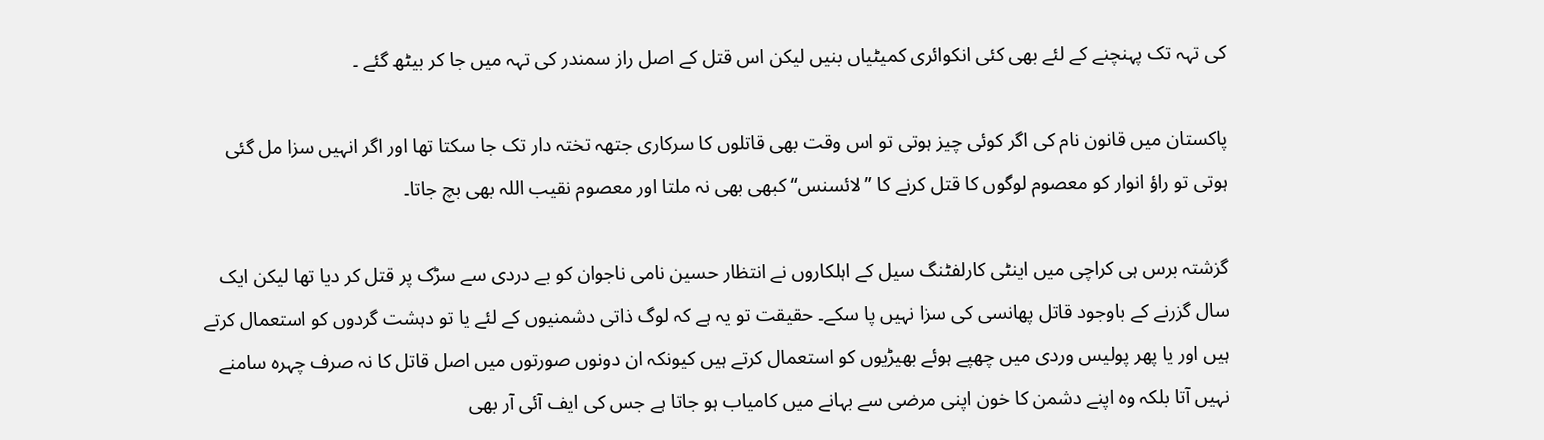کی تہہ تک پہنچنے کے لئے بھی کئی انکوائری کمیٹیاں بنیں لیکن اس قتل کے اصل راز سمندر کی تہہ میں جا کر بیٹھ گئے ۔

پاکستان میں قانون نام کی اگر کوئی چیز ہوتی تو اس وقت بھی قاتلوں کا سرکاری جتھہ تختہ دار تک جا سکتا تھا اور اگر انہیں سزا مل گئی ہوتی تو راؤ انوار کو معصوم لوگوں کا قتل کرنے کا ”لائسنس“ کبھی بھی نہ ملتا اور معصوم نقیب اللہ بھی بچ جاتا۔

گزشتہ برس ہی کراچی میں اینٹی کارلفٹنگ سیل کے اہلکاروں نے انتظار حسین نامی ناجوان کو بے دردی سے سڑک پر قتل کر دیا تھا لیکن ایک سال گزرنے کے باوجود قاتل پھانسی کی سزا نہیں پا سکے۔ حقیقت تو یہ ہے کہ لوگ ذاتی دشمنیوں کے لئے یا تو دہشت گردوں کو استعمال کرتے ہیں اور یا پھر پولیس وردی میں چھپے ہوئے بھیڑیوں کو استعمال کرتے ہیں کیونکہ ان دونوں صورتوں میں اصل قاتل کا نہ صرف چہرہ سامنے نہیں آتا بلکہ وہ اپنے دشمن کا خون اپنی مرضی سے بہانے میں کامیاب ہو جاتا ہے جس کی ایف آئی آر بھی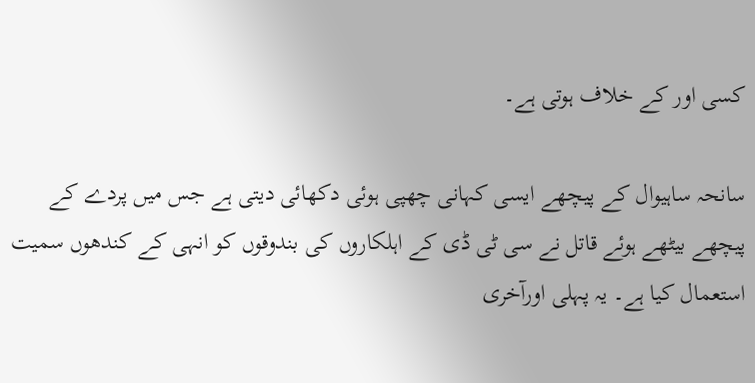کسی اور کے خلاف ہوتی ہے۔

سانحہ ساہیوال کے پیچھے ایسی کہانی چھپی ہوئی دکھائی دیتی ہے جس میں پردے کے پیچھے بیٹھے ہوئے قاتل نے سی ٹی ڈی کے اہلکاروں کی بندوقوں کو انہی کے کندھوں سمیت استعمال کیا ہے۔ یہ پہلی اورآخری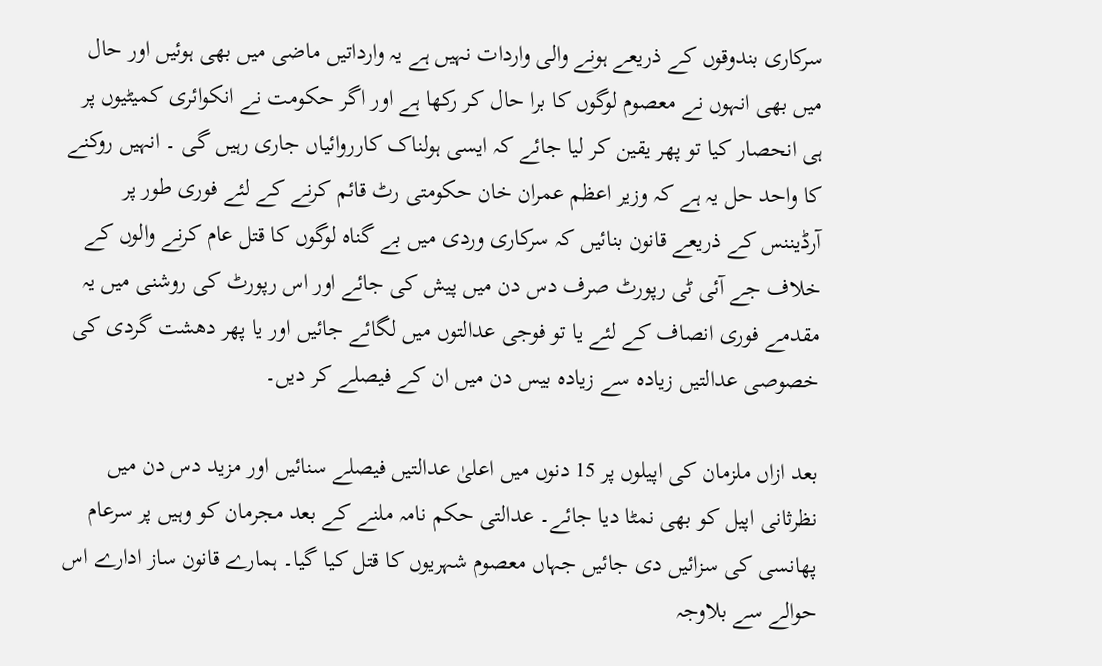سرکاری بندوقوں کے ذریعے ہونے والی واردات نہیں ہے یہ وارداتیں ماضی میں بھی ہوئیں اور حال میں بھی انہوں نے معصوم لوگوں کا برا حال کر رکھا ہے اور اگر حکومت نے انکوائری کمیٹیوں پر ہی انحصار کیا تو پھر یقین کر لیا جائے کہ ایسی ہولناک کارروائیاں جاری رہیں گی ۔ انہیں روکنے کا واحد حل یہ ہے کہ وزیر اعظم عمران خان حکومتی رٹ قائم کرنے کے لئے فوری طور پر آرڈیننس کے ذریعے قانون بنائیں کہ سرکاری وردی میں بے گناہ لوگوں کا قتل عام کرنے والوں کے خلاف جے آئی ٹی رپورٹ صرف دس دن میں پیش کی جائے اور اس رپورٹ کی روشنی میں یہ مقدمے فوری انصاف کے لئے یا تو فوجی عدالتوں میں لگائے جائیں اور یا پھر دھشت گردی کی خصوصی عدالتیں زیادہ سے زیادہ بیس دن میں ان کے فیصلے کر دیں۔

بعد ازاں ملزمان کی اپیلوں پر 15 دنوں میں اعلیٰ عدالتیں فیصلے سنائیں اور مزید دس دن میں نظرثانی اپیل کو بھی نمٹا دیا جائے۔ عدالتی حکم نامہ ملنے کے بعد مجرمان کو وہیں پر سرعام پھانسی کی سزائیں دی جائیں جہاں معصوم شہریوں کا قتل کیا گیا۔ ہمارے قانون ساز ادارے اس حوالے سے بلاوجہ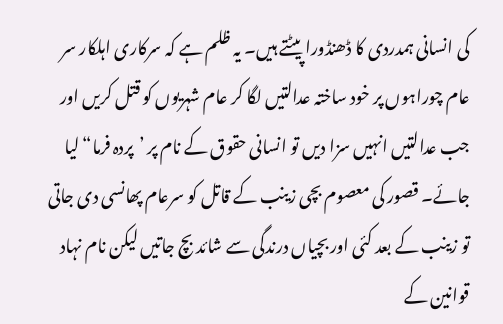کی انسانی ہمدردی کا ڈھنڈورا پیٹتے ہیں۔ یہ ظلم ہے کہ سرکاری اہلکار سر عام چوراہوں پر خود ساختہ عدالتیں لگا کر عام شہریوں کو قتل کریں اور جب عدالتیں انہیں سزا دیں تو انسانی حقوق کے نام پر ’پردہ فرما“ لیا جائے۔ قصور کی معصوم بچی زینب کے قاتل کو سرعام پھانسی دی جاتی تو زینب کے بعد کئی اور بچیاں درندگی سے شائد بچ جاتیں لیکن نام نہاد قوانین کے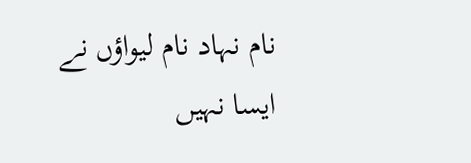نام نہاد نام لیواؤں نے ایسا نہیں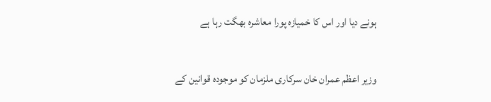ہونے دیا اور اس کا خمیازہ پورا معاشرہ بھگت رہا ہے

وزیر اعظم عمران خان سرکاری ملزمان کو موجودہ قوانین کے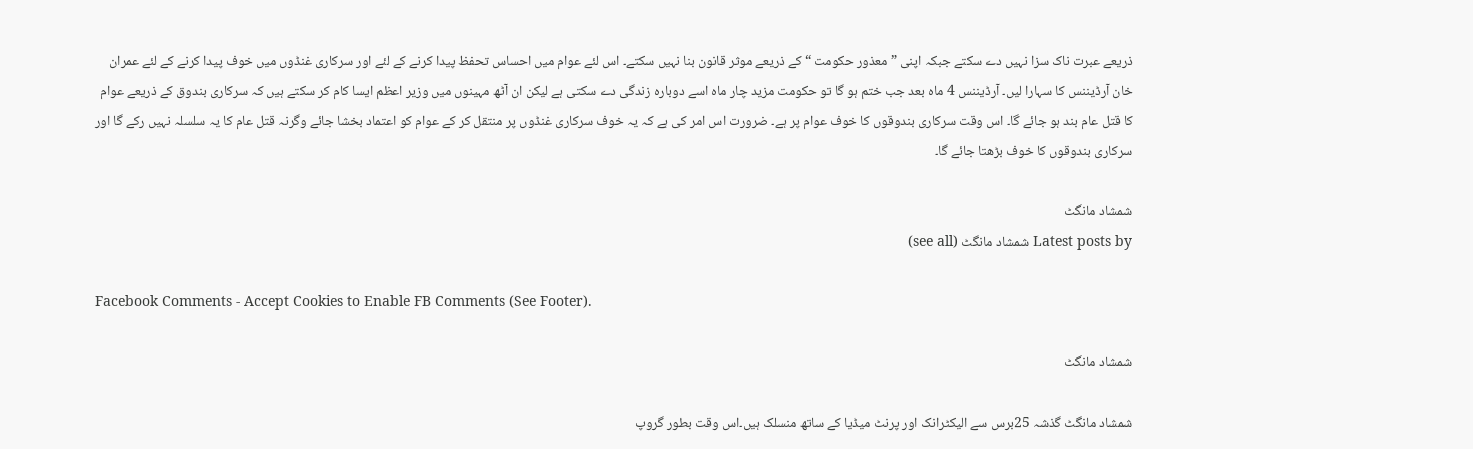ذریعے عبرت ناک سزا نہیں دے سکتے جبکہ اپنی ”معذور حکومت “ کے ذریعے موثر قانون بنا نہیں سکتے۔ اس لئے عوام میں احساس تحفظ پیدا کرنے کے لئے اور سرکاری غنڈوں میں خوف پیدا کرنے کے لئے عمران خان آرڈیننس کا سہارا لیں۔ آرڈیننس 4 ماہ بعد جب ختم ہو گا تو حکومت مزید چار ماہ اسے دوبارہ زندگی دے سکتی ہے لیکن ان آٹھ مہینوں میں وزیر اعظم ایسا کام کر سکتے ہیں کہ سرکاری بندوق کے ذریعے عوام کا قتل عام بند ہو جائے گا۔ اس وقت سرکاری بندوقوں کا خوف عوام پر ہے۔ ضرورت اس امر کی ہے کہ یہ خوف سرکاری غنڈوں پر منتقل کر کے عوام کو اعتماد بخشا جائے وگرنہ قتل عام کا یہ سلسلہ نہیں رکے گا اور سرکاری بندوقوں کا خوف بڑھتا جائے گا۔

شمشاد مانگٹ
Latest posts by شمشاد مانگٹ (see all)

Facebook Comments - Accept Cookies to Enable FB Comments (See Footer).

شمشاد مانگٹ

شمشاد مانگٹ گذشہ 25برس سے الیکٹرانک اور پرنٹ میڈیا کے ساتھ منسلک ہیں۔اس وقت بطور گروپ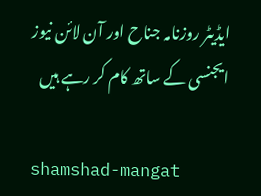ایڈیٹر روزنامہ جناح اور آن لائن نیوز ایجنسی کے ساتھ کام کر رہے ہیں

shamshad-mangat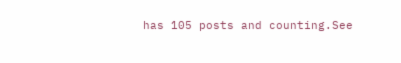has 105 posts and counting.See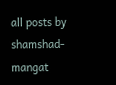all posts by shamshad-mangat